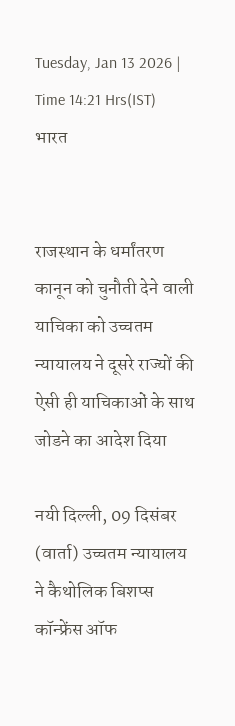Tuesday, Jan 13 2026 | Time 14:21 Hrs(IST)
भारत


राजस्थान के धर्मांतरण कानून को चुनौती देने वाली याचिका को उच्चतम न्यायालय ने दूसरे राज्यों की ऐसी ही याचिकाओं के साथ जोडने का आदेश दिया

नयी दिल्ली, 09 दिसंबर (वार्ता) उच्चतम न्यायालय ने कैथोलिक बिशप्स कॉन्फ्रेंस ऑफ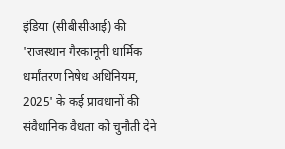इंडिया (सीबीसीआई) की 'राजस्थान गैरकानूनी धार्मिक धर्मांतरण निषेध अधिनियम, 2025' के कई प्रावधानों की संवैधानिक वैधता को चुनौती देने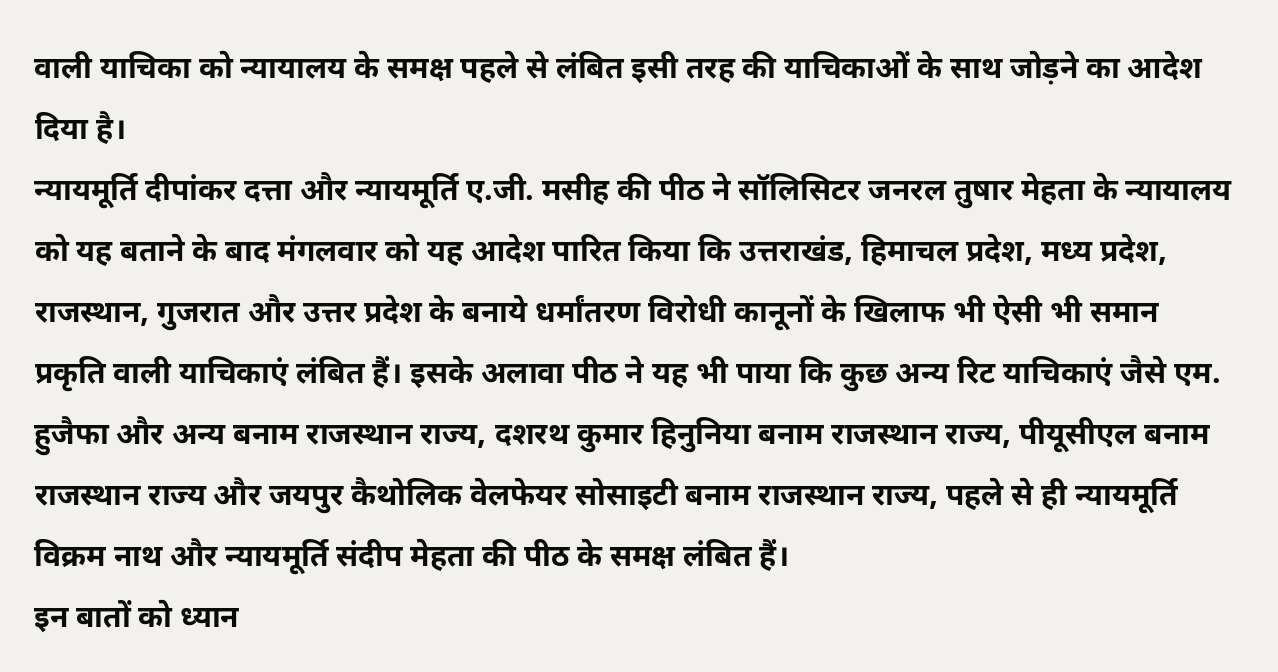वाली याचिका को न्यायालय के समक्ष पहले से लंबित इसी तरह की याचिकाओं के साथ जोड़ने का आदेश दिया है।
न्यायमूर्ति दीपांकर दत्ता और न्यायमूर्ति ए.जी. मसीह की पीठ ने सॉलिसिटर जनरल तुषार मेहता के न्यायालय को यह बताने के बाद मंगलवार को यह आदेश पारित किया कि उत्तराखंड, हिमाचल प्रदेश, मध्य प्रदेश, राजस्थान, गुजरात और उत्तर प्रदेश के बनाये धर्मांतरण विरोधी कानूनों के खिलाफ भी ऐसी भी समान प्रकृति वाली याचिकाएं लंबित हैं। इसके अलावा पीठ ने यह भी पाया कि कुछ अन्य रिट याचिकाएं जैसे एम. हुजैफा और अन्य बनाम राजस्थान राज्य, दशरथ कुमार हिनुनिया बनाम राजस्थान राज्य, पीयूसीएल बनाम राजस्थान राज्य और जयपुर कैथोलिक वेलफेयर सोसाइटी बनाम राजस्थान राज्य, पहले से ही न्यायमूर्ति विक्रम नाथ और न्यायमूर्ति संदीप मेहता की पीठ के समक्ष लंबित हैं।
इन बातों को ध्यान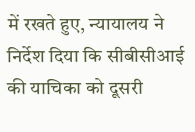में रखते हुए, न्यायालय ने निर्देश दिया कि सीबीसीआई की याचिका को दूसरी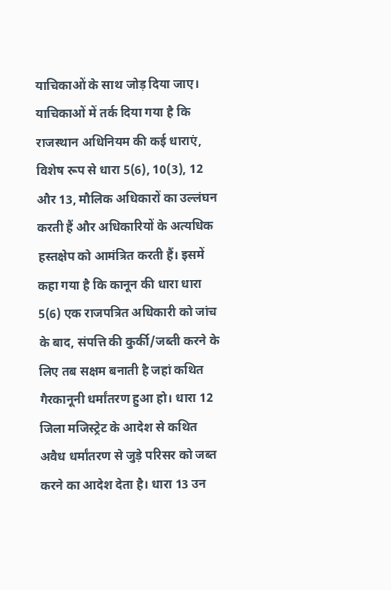याचिकाओं के साथ जोड़ दिया जाए।
याचिकाओं में तर्क दिया गया है कि राजस्थान अधिनियम की कई धाराएं, विशेष रूप से धारा 5(6), 10(3), 12 और 13, मौलिक अधिकारों का उल्लंघन करती हैं और अधिकारियों के अत्यधिक हस्तक्षेप को आमंत्रित करती हैं। इसमें कहा गया है कि कानून की धारा धारा 5(6) एक राजपत्रित अधिकारी को जांच के बाद, संपत्ति की कुर्की/जब्ती करने के लिए तब सक्षम बनाती है जहां कथित गैरकानूनी धर्मांतरण हुआ हो। धारा 12 जिला मजिस्ट्रेट के आदेश से कथित अवैध धर्मांतरण से जुड़े परिसर को जब्त करने का आदेश देता है। धारा 13 उन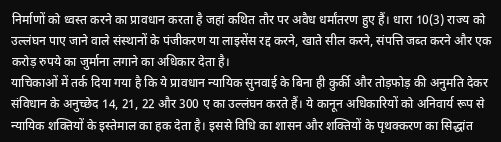निर्माणों को ध्वस्त करने का प्रावधान करता है जहां कथित तौर पर अवैध धर्मांतरण हुए हैं। धारा 10(3) राज्य को उल्लंघन पाए जाने वाले संस्थानों के पंजीकरण या लाइसेंस रद्द करने, खाते सील करने, संपत्ति जब्त करने और एक करोड़ रुपये का जुर्माना लगाने का अधिकार देता है।
याचिकाओं में तर्क दिया गया है कि ये प्रावधान न्यायिक सुनवाई के बिना ही कुर्की और तोड़फोड़ की अनुमति देकर संविधान के अनुच्छेद 14, 21, 22 और 300 ए का उल्लंघन करते हैं। ये कानून अधिकारियों को अनिवार्य रूप से न्यायिक शक्तियों के इस्तेमाल का हक देता है। इससे विधि का शासन और शक्तियों के पृथक्करण का सिद्धांत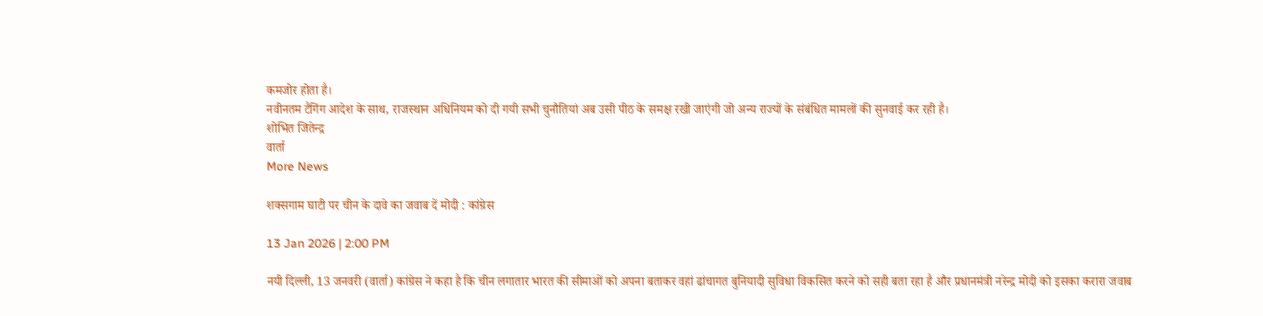कमजोर होता है।
नवीनतम टैगिंग आदेश के साथ, राजस्थान अधिनियम को दी गयी सभी चुनौतियां अब उसी पीठ के समक्ष रखी जाएंगी जो अन्य राज्यों के संबंधित मामलों की सुनवाई कर रही है।
शोभित जितेन्द्र
वार्ता
More News

शक्सगाम घाटी पर चीन के दावे का जवाब दें मोदी : कांग्रेस

13 Jan 2026 | 2:00 PM

नयी दिल्ली, 13 जनवरी (वार्ता) कांग्रेस ने कहा है कि चीन लगातार भारत की सीमाओं को अपना बताकर वहां ढांचागत बुनियादी सुविधा विकसित करने को सही बता रहा है और प्रधानमंत्री नरेन्द्र मोदी को इसका करारा जवाब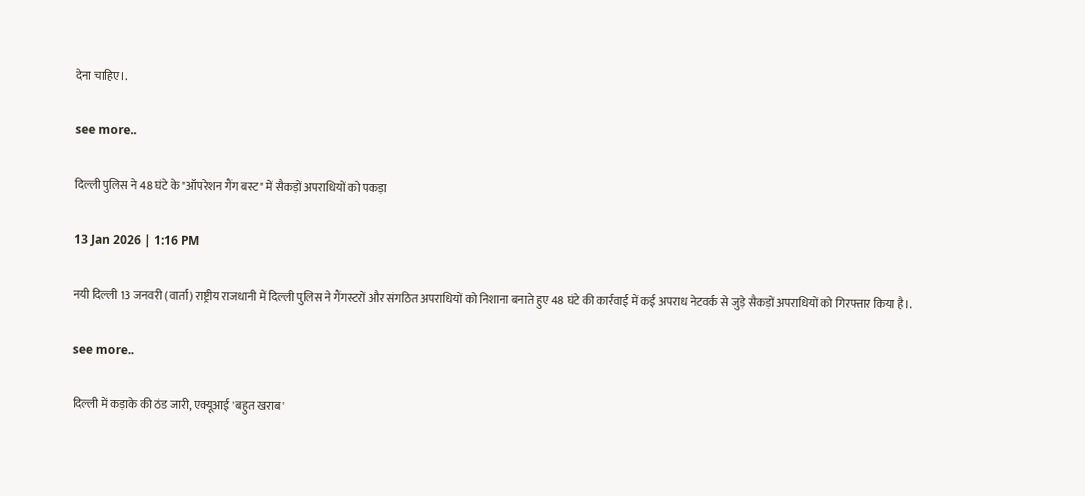देना चाहिए।.

see more..

दिल्ली पुलिस ने 48 घंटे के "ऑपरेशन गैंग बस्ट" में सैकड़ों अपराधियों को पकड़ा

13 Jan 2026 | 1:16 PM

नयी दिल्ली 13 जनवरी (वार्ता) राष्ट्रीय राजधानी में दिल्ली पुलिस ने गैंगस्टरों और संगठित अपराधियों को निशाना बनाते हुए 48 घंटे की कार्रवाई में कई अपराध नेटवर्क से जुड़े सैकड़ों अपराधियों को गिरफ्तार किया है।.

see more..

दिल्ली में कड़ाके की ठंड जारी, एक्यूआई 'बहुत खराब'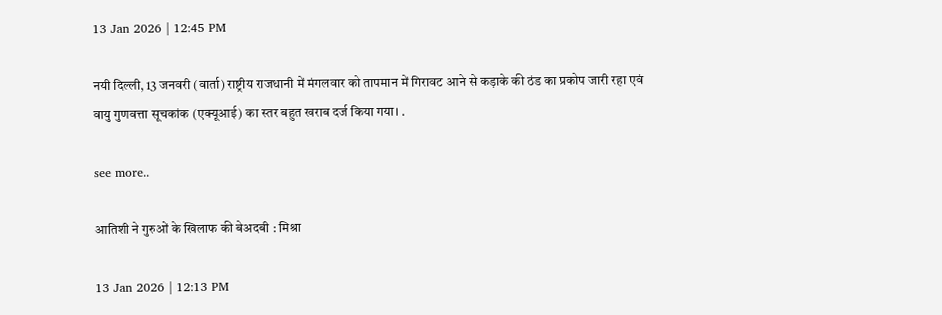13 Jan 2026 | 12:45 PM

नयी दिल्ली, 13 जनवरी (वार्ता) राष्ट्रीय राजधानी में मंगलवार को तापमान में गिरावट आने से कड़ाके की ठंड का प्रकोप जारी रहा एवं वायु गुणवत्ता सूचकांक (एक्यूआई) का स्तर बहुत खराब दर्ज किया गया। .

see more..

आतिशी ने गुरुओं के खिलाफ की बेअदबी : मिश्रा

13 Jan 2026 | 12:13 PM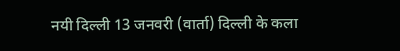नयी दिल्ली 13 जनवरी (वार्ता) दिल्ली के कला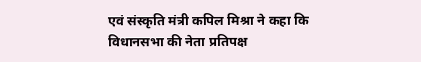एवं संस्कृति मंत्री कपिल मिश्रा ने कहा कि विधानसभा की नेता प्रतिपक्ष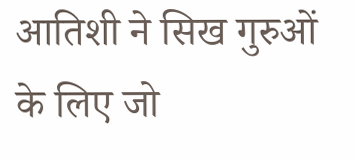आतिशी ने सिख गुरुओं के लिए जो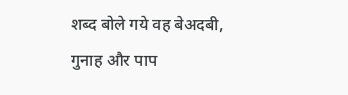शब्द बोले गये वह बेअदबी, गुनाह और पाप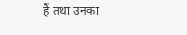हैं तथा उनका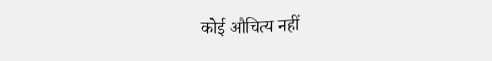कोई औचित्य नहीं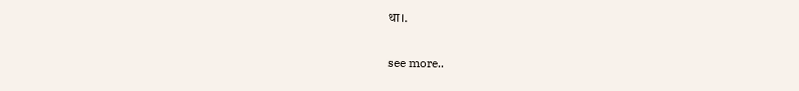था।.

see more..